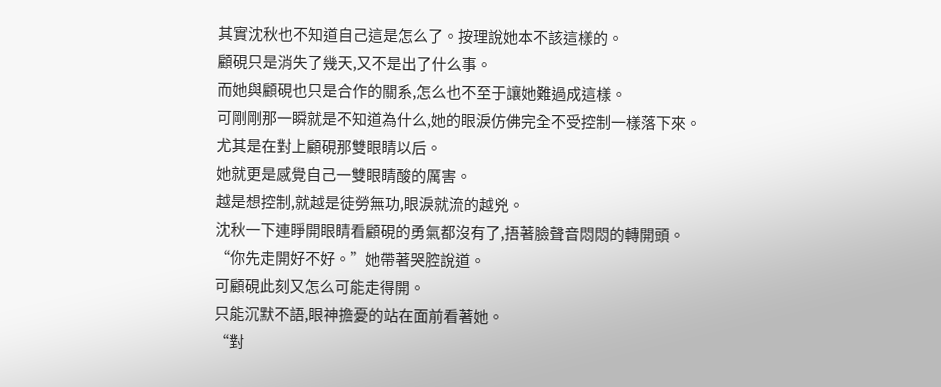其實沈秋也不知道自己這是怎么了。按理說她本不該這樣的。
顧硯只是消失了幾天,又不是出了什么事。
而她與顧硯也只是合作的關系,怎么也不至于讓她難過成這樣。
可剛剛那一瞬就是不知道為什么,她的眼淚仿佛完全不受控制一樣落下來。
尤其是在對上顧硯那雙眼睛以后。
她就更是感覺自己一雙眼睛酸的厲害。
越是想控制,就越是徒勞無功,眼淚就流的越兇。
沈秋一下連睜開眼睛看顧硯的勇氣都沒有了,捂著臉聲音悶悶的轉開頭。
“你先走開好不好。”她帶著哭腔說道。
可顧硯此刻又怎么可能走得開。
只能沉默不語,眼神擔憂的站在面前看著她。
“對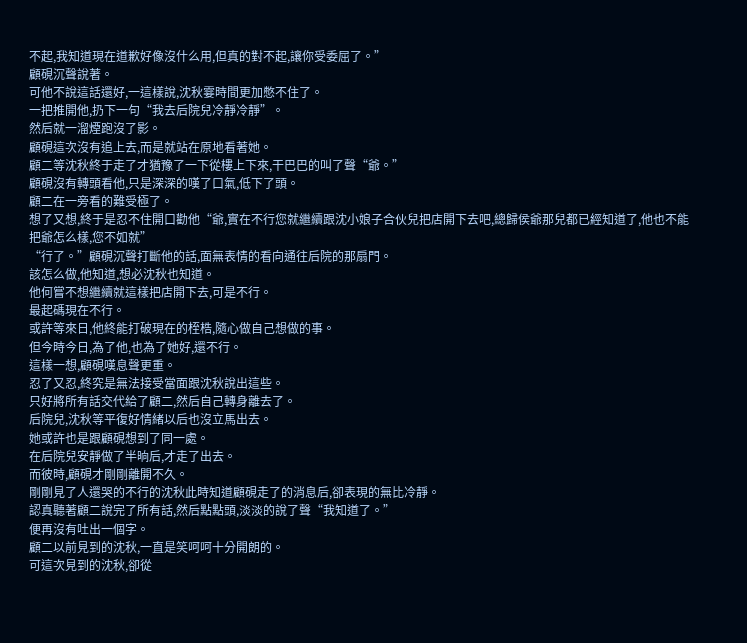不起,我知道現在道歉好像沒什么用,但真的對不起,讓你受委屈了。”
顧硯沉聲說著。
可他不說這話還好,一這樣說,沈秋霎時間更加憋不住了。
一把推開他,扔下一句“我去后院兒冷靜冷靜”。
然后就一溜煙跑沒了影。
顧硯這次沒有追上去,而是就站在原地看著她。
顧二等沈秋終于走了才猶豫了一下從樓上下來,干巴巴的叫了聲“爺。”
顧硯沒有轉頭看他,只是深深的嘆了口氣,低下了頭。
顧二在一旁看的難受極了。
想了又想,終于是忍不住開口勸他“爺,實在不行您就繼續跟沈小娘子合伙兒把店開下去吧,總歸侯爺那兒都已經知道了,他也不能把爺怎么樣,您不如就”
“行了。”顧硯沉聲打斷他的話,面無表情的看向通往后院的那扇門。
該怎么做,他知道,想必沈秋也知道。
他何嘗不想繼續就這樣把店開下去,可是不行。
最起碼現在不行。
或許等來日,他終能打破現在的桎梏,隨心做自己想做的事。
但今時今日,為了他,也為了她好,還不行。
這樣一想,顧硯嘆息聲更重。
忍了又忍,終究是無法接受當面跟沈秋說出這些。
只好將所有話交代給了顧二,然后自己轉身離去了。
后院兒,沈秋等平復好情緒以后也沒立馬出去。
她或許也是跟顧硯想到了同一處。
在后院兒安靜做了半晌后,才走了出去。
而彼時,顧硯才剛剛離開不久。
剛剛見了人還哭的不行的沈秋此時知道顧硯走了的消息后,卻表現的無比冷靜。
認真聽著顧二說完了所有話,然后點點頭,淡淡的說了聲“我知道了。”
便再沒有吐出一個字。
顧二以前見到的沈秋,一直是笑呵呵十分開朗的。
可這次見到的沈秋,卻從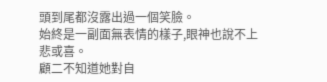頭到尾都沒露出過一個笑臉。
始終是一副面無表情的樣子,眼神也說不上悲或喜。
顧二不知道她對自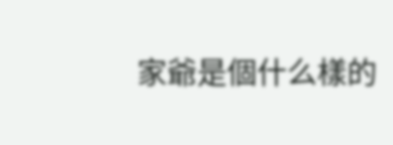家爺是個什么樣的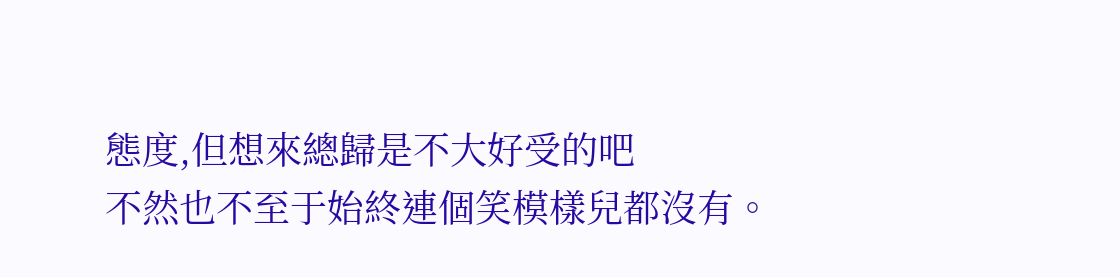態度,但想來總歸是不大好受的吧
不然也不至于始終連個笑模樣兒都沒有。